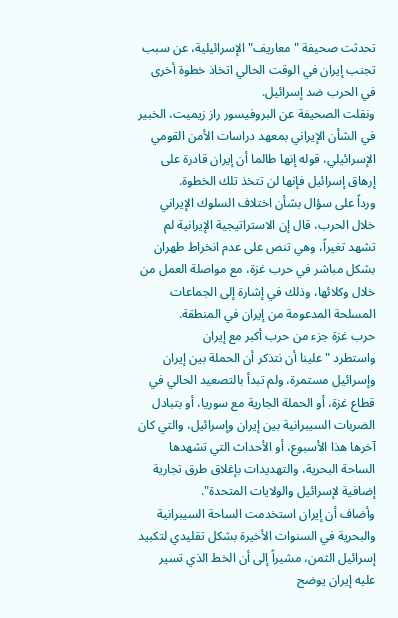تحدثت صحيفة "معاريف" الإسرائيلية، عن سبب تجنب إيران في الوقت الحالي اتخاذ خطوة أخرى في الحرب ضد إسرائيل.
ونقلت الصحيفة عن البروفيسور راز زيميت، الخبير في الشأن الإيراني بمعهد دراسات الأمن القومي الإسرائيلي، قوله إنها طالما أن إيران قادرة على إرهاق إسرائيل فإنها لن تتخذ تلك الخطوة.
ورداً على سؤال بشأن اختلاف السلوك الإيراني خلال الحرب، قال إن الاستراتيجية الإيرانية لم تشهد تغيراً، وهي تنص على عدم انخراط طهران بشكل مباشر في حرب غزة، مع مواصلة العمل من خلال وكلائها، وذلك في إشارة إلى الجماعات المسلحة المدعومة من إيران في المنطقة.
حرب غزة جزء من حرب أكبر مع إيران
واستطرد "علينا أن نتذكر أن الحملة بين إيران وإسرائيل مستمرة، ولم تبدأ بالتصعيد الحالي في قطاع غزة، أو الحملة الجارية مع سوريا، أو بتبادل الضربات السيبرانية بين إيران وإسرائيل، والتي كان آخرها هذا الأسبوع، أو الأحداث التي تشهدها الساحة البحرية، والتهديدات بإغلاق طرق تجارية إضافية لإسرائيل والولايات المتحدة".
وأضاف أن إيران استخدمت الساحة السيبرانية والبحرية في السنوات الأخيرة بشكل تقليدي لتكبيد إسرائيل الثمن، مشيراً إلى أن الخط الذي تسير عليه إيران يوضح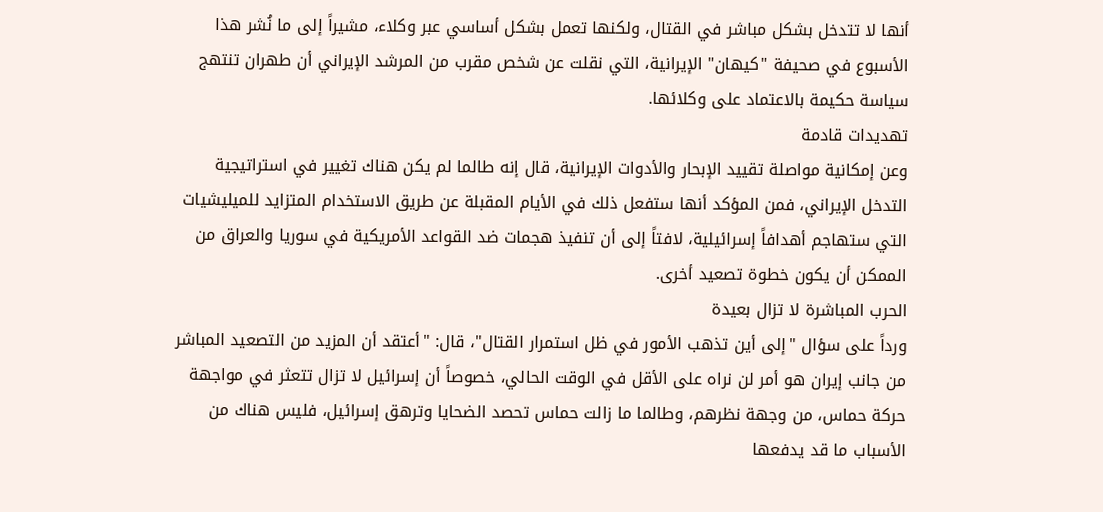أنها لا تتدخل بشكل مباشر في القتال، ولكنها تعمل بشكل أساسي عبر وكلاء، مشيراً إلى ما نُشر هذا الأسبوع في صحيفة "كيهان" الإيرانية، التي نقلت عن شخص مقرب من المرشد الإيراني أن طهران تنتهج سياسة حكيمة بالاعتماد على وكلائها.
تهديدات قادمة
وعن إمكانية مواصلة تقييد الإبحار والأدوات الإيرانية، قال إنه طالما لم يكن هناك تغيير في استراتيجية التدخل الإيراني، فمن المؤكد أنها ستفعل ذلك في الأيام المقبلة عن طريق الاستخدام المتزايد للميليشيات التي ستهاجم أهدافاً إسرائيلية، لافتاً إلى أن تنفيذ هجمات ضد القواعد الأمريكية في سوريا والعراق من الممكن أن يكون خطوة تصعيد أخرى.
الحرب المباشرة لا تزال بعيدة
ورداً على سؤال "إلى أين تذهب الأمور في ظل استمرار القتال"، قال: "أعتقد أن المزيد من التصعيد المباشر من جانب إيران هو أمر لن نراه على الأقل في الوقت الحالي، خصوصاً أن إسرائيل لا تزال تتعثر في مواجهة حركة حماس، من وجهة نظرهم، وطالما ما زالت حماس تحصد الضحايا وترهق إسرائيل، فليس هناك من الأسباب ما قد يدفعها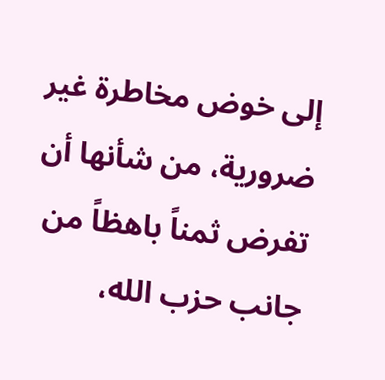إلى خوض مخاطرة غير ضرورية، من شأنها أن تفرض ثمناً باهظاً من جانب حزب الله،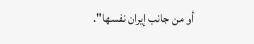أو من جانب إيران نفسها".